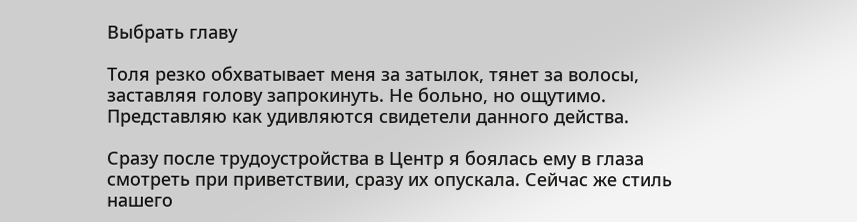Выбрать главу

Толя резко обхватывает меня за затылок, тянет за волосы, заставляя голову запрокинуть. Не больно, но ощутимо. Представляю как удивляются свидетели данного действа.

Сразу после трудоустройства в Центр я боялась ему в глаза смотреть при приветствии, сразу их опускала. Сейчас же стиль нашего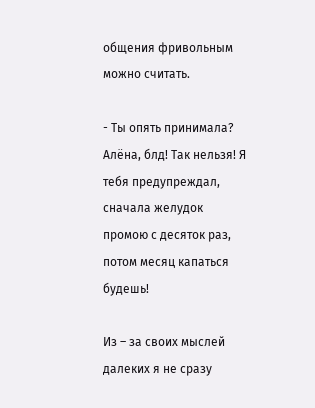общения фривольным можно считать.

- Ты опять принимала? Алёна, блд! Так нельзя! Я тебя предупреждал, сначала желудок промою с десяток раз, потом месяц капаться будешь!

Из – за своих мыслей далеких я не сразу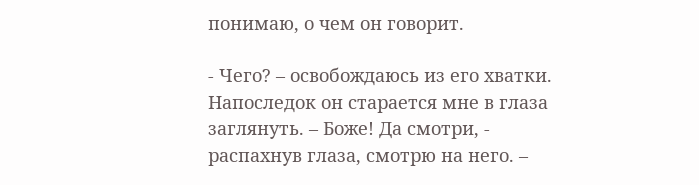понимаю, о чем он говорит.

- Чего? – освобождаюсь из его хватки. Напоследок он старается мне в глаза заглянуть. – Боже! Да смотри, - распахнув глаза, смотрю на него. –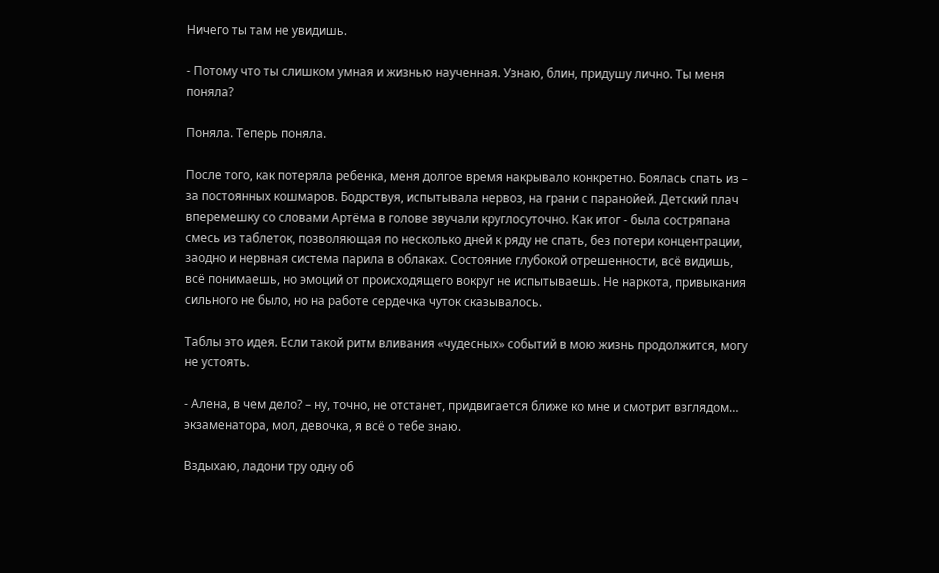Ничего ты там не увидишь.

- Потому что ты слишком умная и жизнью наученная. Узнаю, блин, придушу лично. Ты меня поняла?

Поняла. Теперь поняла.

После того, как потеряла ребенка, меня долгое время накрывало конкретно. Боялась спать из – за постоянных кошмаров. Бодрствуя, испытывала нервоз, на грани с паранойей. Детский плач вперемешку со словами Артёма в голове звучали круглосуточно. Как итог - была состряпана смесь из таблеток, позволяющая по несколько дней к ряду не спать, без потери концентрации, заодно и нервная система парила в облаках. Состояние глубокой отрешенности, всё видишь, всё понимаешь, но эмоций от происходящего вокруг не испытываешь. Не наркота, привыкания сильного не было, но на работе сердечка чуток сказывалось.

Таблы это идея. Если такой ритм вливания «чудесных» событий в мою жизнь продолжится, могу не устоять.

- Алена, в чем дело? – ну, точно, не отстанет, придвигается ближе ко мне и смотрит взглядом… экзаменатора, мол, девочка, я всё о тебе знаю.

Вздыхаю, ладони тру одну об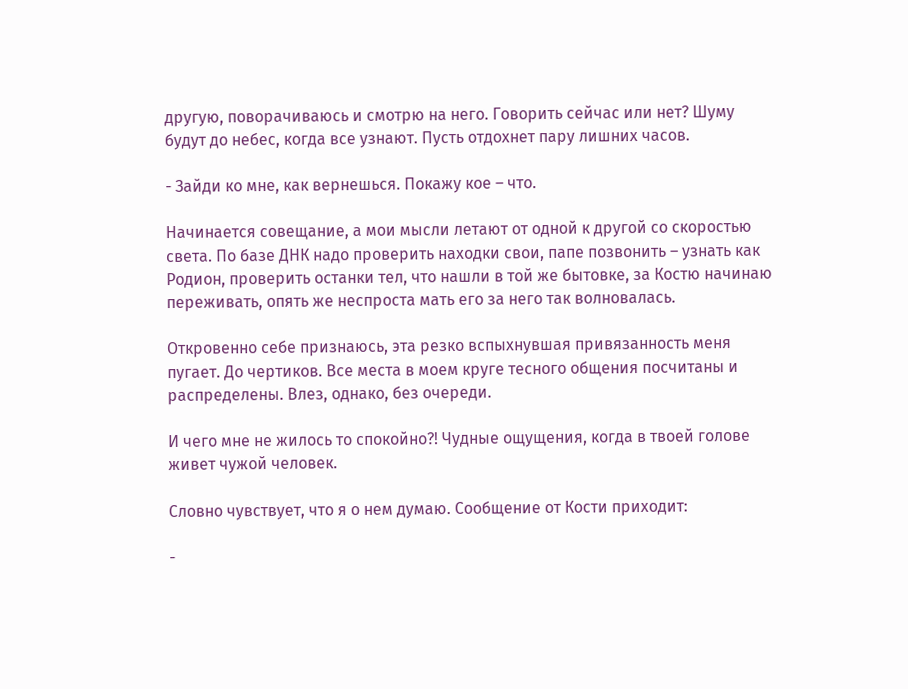другую, поворачиваюсь и смотрю на него. Говорить сейчас или нет? Шуму будут до небес, когда все узнают. Пусть отдохнет пару лишних часов.

- Зайди ко мне, как вернешься. Покажу кое – что.

Начинается совещание, а мои мысли летают от одной к другой со скоростью света. По базе ДНК надо проверить находки свои, папе позвонить – узнать как Родион, проверить останки тел, что нашли в той же бытовке, за Костю начинаю переживать, опять же неспроста мать его за него так волновалась.

Откровенно себе признаюсь, эта резко вспыхнувшая привязанность меня пугает. До чертиков. Все места в моем круге тесного общения посчитаны и распределены. Влез, однако, без очереди.

И чего мне не жилось то спокойно?! Чудные ощущения, когда в твоей голове живет чужой человек.

Словно чувствует, что я о нем думаю. Сообщение от Кости приходит:

-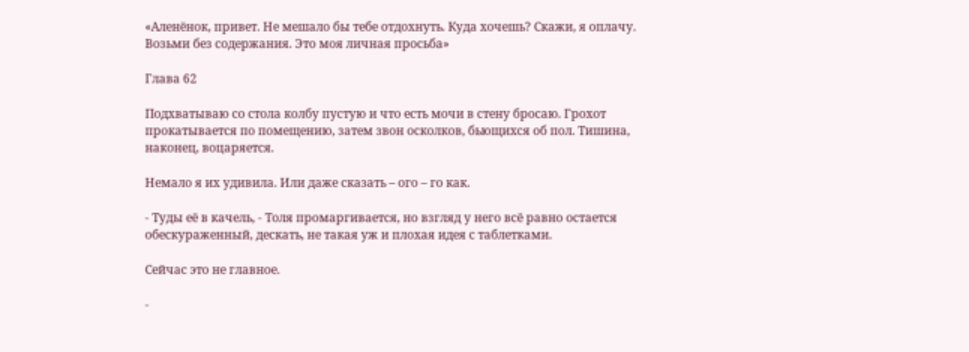«Аленёнок, привет. Не мешало бы тебе отдохнуть. Куда хочешь? Скажи, я оплачу. Возьми без содержания. Это моя личная просьба»

Глава 62

Подхватываю со стола колбу пустую и что есть мочи в стену бросаю. Грохот прокатывается по помещению, затем звон осколков, бьющихся об пол. Тишина, наконец, воцаряется.

Немало я их удивила. Или даже сказать – ого – го как.

- Туды её в качель, - Толя промаргивается, но взгляд у него всё равно остается обескураженный, дескать, не такая уж и плохая идея с таблетками.

Сейчас это не главное.

-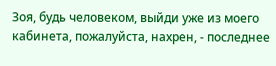Зоя, будь человеком, выйди уже из моего кабинета, пожалуйста, нахрен, - последнее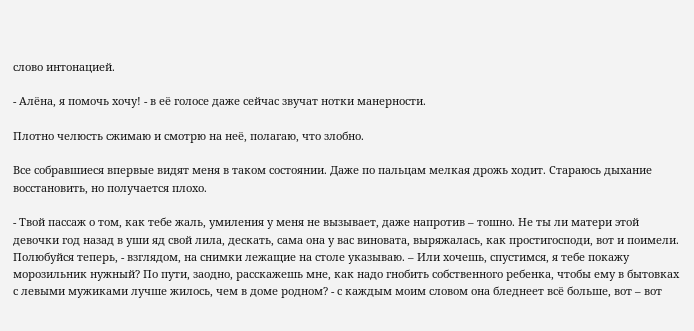слово интонацией.

- Алёна, я помочь хочу! - в её голосе даже сейчас звучат нотки манерности.

Плотно челюсть сжимаю и смотрю на неё, полагаю, что злобно.

Все собравшиеся впервые видят меня в таком состоянии. Даже по пальцам мелкая дрожь ходит. Стараюсь дыхание восстановить, но получается плохо.

- Твой пассаж о том, как тебе жаль, умиления у меня не вызывает, даже напротив – тошно. Не ты ли матери этой девочки год назад в уши яд свой лила, дескать, сама она у вас виновата, выряжалась, как простигосподи, вот и поимели. Полюбуйся теперь, - взглядом, на снимки лежащие на столе указываю. – Или хочешь, спустимся, я тебе покажу морозильник нужный? По пути, заодно, расскажешь мне, как надо гнобить собственного ребенка, чтобы ему в бытовках с левыми мужиками лучше жилось, чем в доме родном? - с каждым моим словом она бледнеет всё больше, вот – вот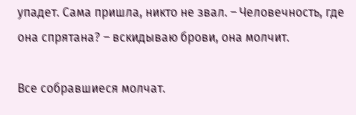упадет. Сама пришла, никто не звал. – Человечность, где она спрятана? – вскидываю брови, она молчит.

Все собравшиеся молчат.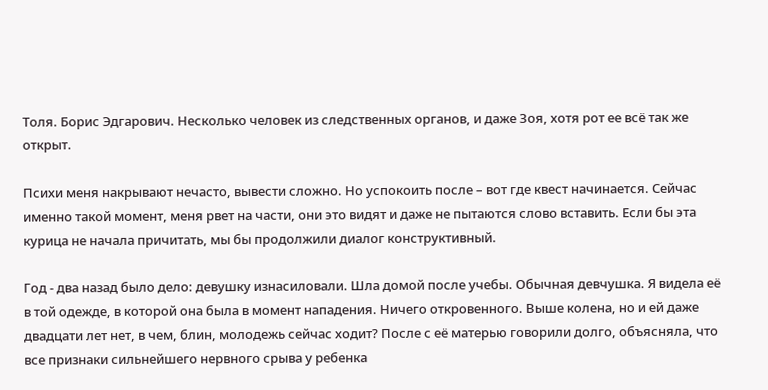Толя. Борис Эдгарович. Несколько человек из следственных органов, и даже Зоя, хотя рот ее всё так же открыт.

Психи меня накрывают нечасто, вывести сложно. Но успокоить после – вот где квест начинается. Сейчас именно такой момент, меня рвет на части, они это видят и даже не пытаются слово вставить. Если бы эта курица не начала причитать, мы бы продолжили диалог конструктивный.

Год - два назад было дело: девушку изнасиловали. Шла домой после учебы. Обычная девчушка. Я видела её в той одежде, в которой она была в момент нападения. Ничего откровенного. Выше колена, но и ей даже двадцати лет нет, в чем, блин, молодежь сейчас ходит? После с её матерью говорили долго, объясняла, что все признаки сильнейшего нервного срыва у ребенка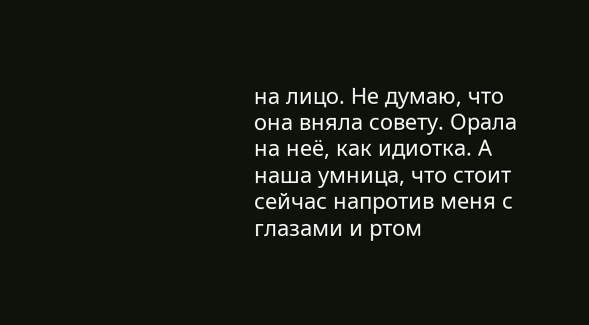на лицо. Не думаю, что она вняла совету. Орала на неё, как идиотка. А наша умница, что стоит сейчас напротив меня с глазами и ртом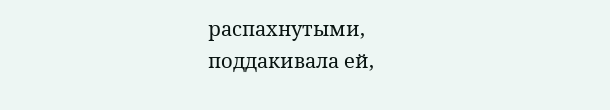распахнутыми, поддакивала ей,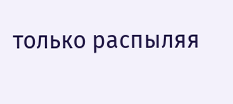только распыляя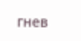гнев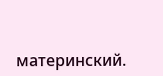материнский.